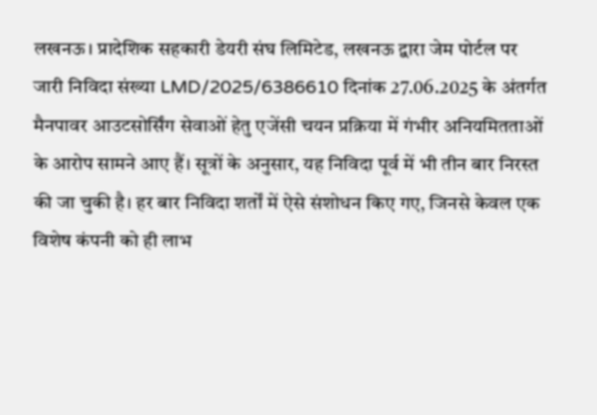लखनऊ। प्रादेशिक सहकारी डेयरी संघ लिमिटेड, लखनऊ द्वारा जेम पोर्टल पर जारी निविदा संख्या LMD/2025/6386610 दिनांक 27.06.2025 के अंतर्गत मैनपावर आउटसोर्सिंग सेवाओं हेतु एजेंसी चयन प्रक्रिया में गंभीर अनियमितताओं के आरोप सामने आए हैं। सूत्रों के अनुसार, यह निविदा पूर्व में भी तीन बार निरस्त की जा चुकी है। हर बार निविदा शर्तों में ऐसे संशोधन किए गए, जिनसे केवल एक विशेष कंपनी को ही लाभ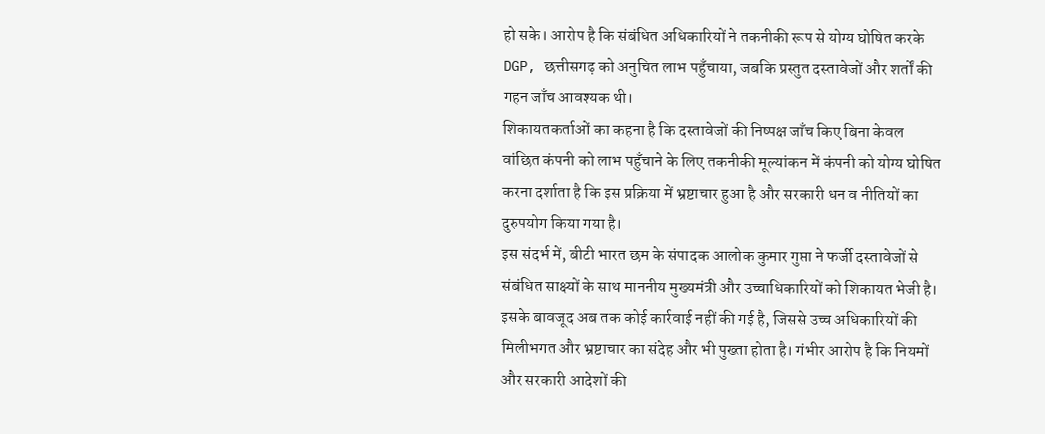हो सके। आरोप है कि संबंधित अधिकारियों ने तकनीकी रूप से योग्य घोषित करके DGP, छत्तीसगढ़ को अनुचित लाभ पहुँचाया, जबकि प्रस्तुत दस्तावेजों और शर्तों की गहन जाँच आवश्यक थी।
शिकायतकर्ताओं का कहना है कि दस्तावेजों की निष्पक्ष जाँच किए बिना केवल वांछित कंपनी को लाभ पहुँचाने के लिए तकनीकी मूल्यांकन में कंपनी को योग्य घोषित करना दर्शाता है कि इस प्रक्रिया में भ्रष्टाचार हुआ है और सरकारी धन व नीतियों का दुरुपयोग किया गया है।
इस संदर्भ में, बीटी भारत छम के संपादक आलोक कुमार गुप्ता ने फर्जी दस्तावेजों से संबंधित साक्ष्यों के साथ माननीय मुख्यमंत्री और उच्चाधिकारियों को शिकायत भेजी है। इसके बावजूद अब तक कोई कार्रवाई नहीं की गई है, जिससे उच्च अधिकारियों की मिलीभगत और भ्रष्टाचार का संदेह और भी पुख्ता होता है। गंभीर आरोप है कि नियमों और सरकारी आदेशों की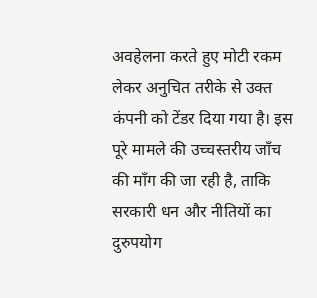अवहेलना करते हुए मोटी रकम लेकर अनुचित तरीके से उक्त कंपनी को टेंडर दिया गया है। इस पूरे मामले की उच्चस्तरीय जाँच की माँग की जा रही है, ताकि सरकारी धन और नीतियों का दुरुपयोग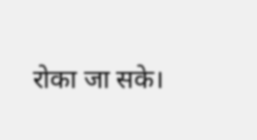रोका जा सके।